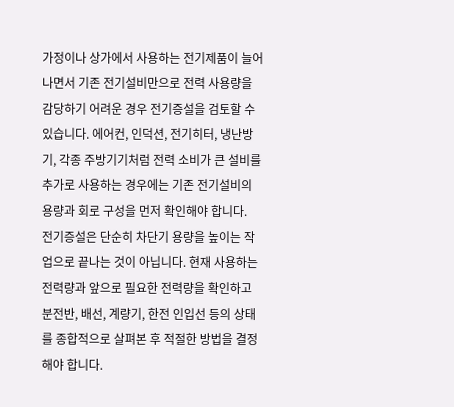가정이나 상가에서 사용하는 전기제품이 늘어나면서 기존 전기설비만으로 전력 사용량을 감당하기 어려운 경우 전기증설을 검토할 수 있습니다. 에어컨, 인덕션, 전기히터, 냉난방기, 각종 주방기기처럼 전력 소비가 큰 설비를 추가로 사용하는 경우에는 기존 전기설비의 용량과 회로 구성을 먼저 확인해야 합니다.
전기증설은 단순히 차단기 용량을 높이는 작업으로 끝나는 것이 아닙니다. 현재 사용하는 전력량과 앞으로 필요한 전력량을 확인하고 분전반, 배선, 계량기, 한전 인입선 등의 상태를 종합적으로 살펴본 후 적절한 방법을 결정해야 합니다.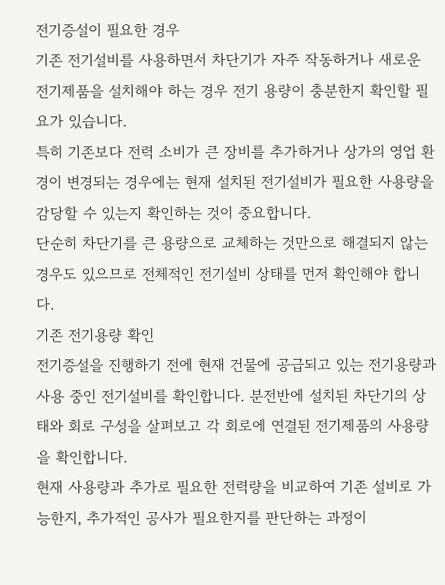전기증설이 필요한 경우
기존 전기설비를 사용하면서 차단기가 자주 작동하거나 새로운 전기제품을 설치해야 하는 경우 전기 용량이 충분한지 확인할 필요가 있습니다.
특히 기존보다 전력 소비가 큰 장비를 추가하거나 상가의 영업 환경이 변경되는 경우에는 현재 설치된 전기설비가 필요한 사용량을 감당할 수 있는지 확인하는 것이 중요합니다.
단순히 차단기를 큰 용량으로 교체하는 것만으로 해결되지 않는 경우도 있으므로 전체적인 전기설비 상태를 먼저 확인해야 합니다.
기존 전기용량 확인
전기증설을 진행하기 전에 현재 건물에 공급되고 있는 전기용량과 사용 중인 전기설비를 확인합니다. 분전반에 설치된 차단기의 상태와 회로 구성을 살펴보고 각 회로에 연결된 전기제품의 사용량을 확인합니다.
현재 사용량과 추가로 필요한 전력량을 비교하여 기존 설비로 가능한지, 추가적인 공사가 필요한지를 판단하는 과정이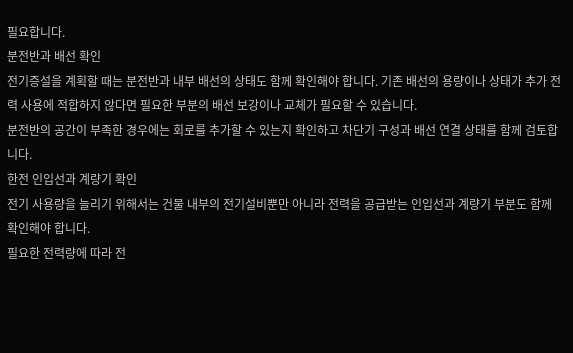필요합니다.
분전반과 배선 확인
전기증설을 계획할 때는 분전반과 내부 배선의 상태도 함께 확인해야 합니다. 기존 배선의 용량이나 상태가 추가 전력 사용에 적합하지 않다면 필요한 부분의 배선 보강이나 교체가 필요할 수 있습니다.
분전반의 공간이 부족한 경우에는 회로를 추가할 수 있는지 확인하고 차단기 구성과 배선 연결 상태를 함께 검토합니다.
한전 인입선과 계량기 확인
전기 사용량을 늘리기 위해서는 건물 내부의 전기설비뿐만 아니라 전력을 공급받는 인입선과 계량기 부분도 함께 확인해야 합니다.
필요한 전력량에 따라 전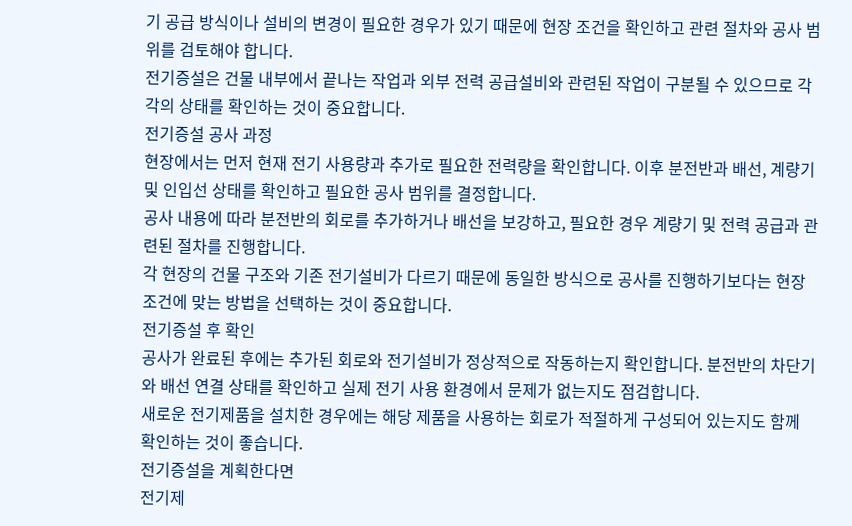기 공급 방식이나 설비의 변경이 필요한 경우가 있기 때문에 현장 조건을 확인하고 관련 절차와 공사 범위를 검토해야 합니다.
전기증설은 건물 내부에서 끝나는 작업과 외부 전력 공급설비와 관련된 작업이 구분될 수 있으므로 각각의 상태를 확인하는 것이 중요합니다.
전기증설 공사 과정
현장에서는 먼저 현재 전기 사용량과 추가로 필요한 전력량을 확인합니다. 이후 분전반과 배선, 계량기 및 인입선 상태를 확인하고 필요한 공사 범위를 결정합니다.
공사 내용에 따라 분전반의 회로를 추가하거나 배선을 보강하고, 필요한 경우 계량기 및 전력 공급과 관련된 절차를 진행합니다.
각 현장의 건물 구조와 기존 전기설비가 다르기 때문에 동일한 방식으로 공사를 진행하기보다는 현장 조건에 맞는 방법을 선택하는 것이 중요합니다.
전기증설 후 확인
공사가 완료된 후에는 추가된 회로와 전기설비가 정상적으로 작동하는지 확인합니다. 분전반의 차단기와 배선 연결 상태를 확인하고 실제 전기 사용 환경에서 문제가 없는지도 점검합니다.
새로운 전기제품을 설치한 경우에는 해당 제품을 사용하는 회로가 적절하게 구성되어 있는지도 함께 확인하는 것이 좋습니다.
전기증설을 계획한다면
전기제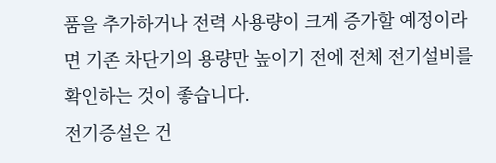품을 추가하거나 전력 사용량이 크게 증가할 예정이라면 기존 차단기의 용량만 높이기 전에 전체 전기설비를 확인하는 것이 좋습니다.
전기증설은 건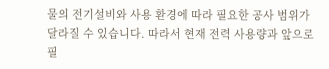물의 전기설비와 사용 환경에 따라 필요한 공사 범위가 달라질 수 있습니다. 따라서 현재 전력 사용량과 앞으로 필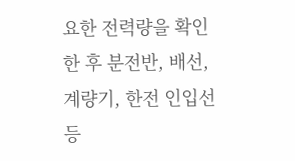요한 전력량을 확인한 후 분전반, 배선, 계량기, 한전 인입선 등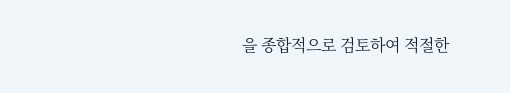을 종합적으로 검토하여 적절한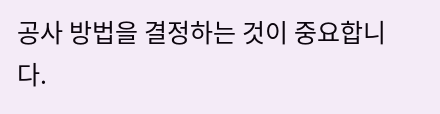공사 방법을 결정하는 것이 중요합니다.